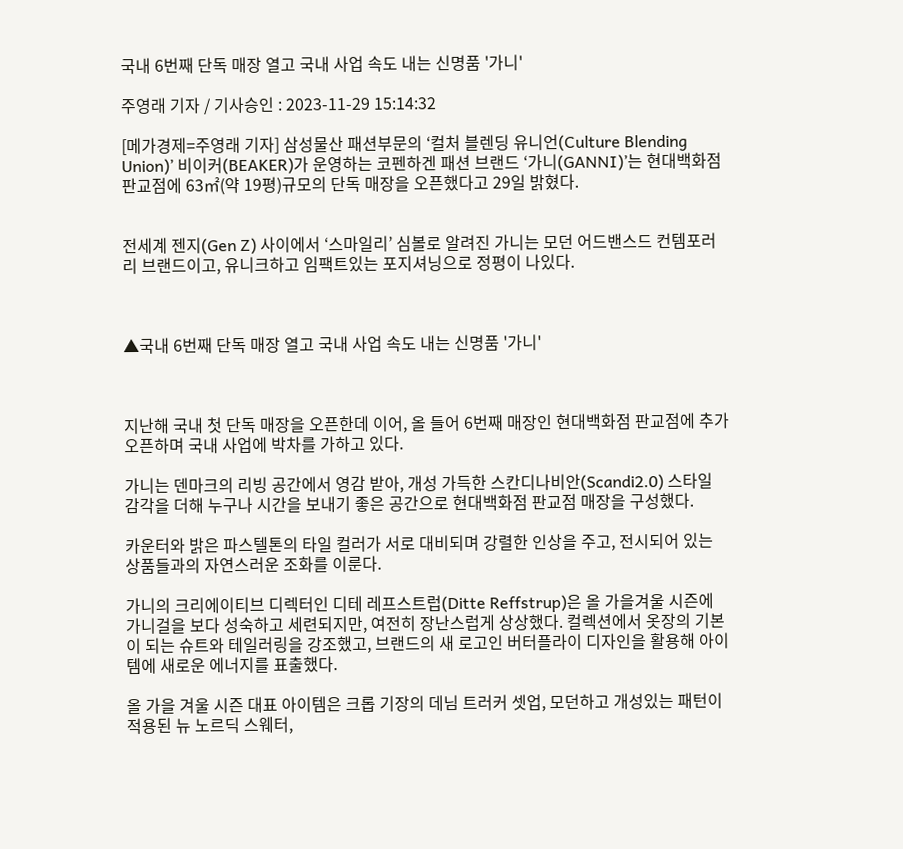국내 6번째 단독 매장 열고 국내 사업 속도 내는 신명품 '가니'

주영래 기자 / 기사승인 : 2023-11-29 15:14:32

[메가경제=주영래 기자] 삼성물산 패션부문의 ‘컬처 블렌딩 유니언(Culture Blending Union)’ 비이커(BEAKER)가 운영하는 코펜하겐 패션 브랜드 ‘가니(GANNI)’는 현대백화점 판교점에 63㎡(약 19평)규모의 단독 매장을 오픈했다고 29일 밝혔다.


전세계 젠지(Gen Z) 사이에서 ‘스마일리’ 심볼로 알려진 가니는 모던 어드밴스드 컨템포러리 브랜드이고, 유니크하고 임팩트있는 포지셔닝으로 정평이 나있다.



▲국내 6번째 단독 매장 열고 국내 사업 속도 내는 신명품 '가니'



지난해 국내 첫 단독 매장을 오픈한데 이어, 올 들어 6번째 매장인 현대백화점 판교점에 추가 오픈하며 국내 사업에 박차를 가하고 있다.

가니는 덴마크의 리빙 공간에서 영감 받아, 개성 가득한 스칸디나비안(Scandi2.0) 스타일 감각을 더해 누구나 시간을 보내기 좋은 공간으로 현대백화점 판교점 매장을 구성했다.

카운터와 밝은 파스텔톤의 타일 컬러가 서로 대비되며 강렬한 인상을 주고, 전시되어 있는 상품들과의 자연스러운 조화를 이룬다.

가니의 크리에이티브 디렉터인 디테 레프스트럽(Ditte Reffstrup)은 올 가을겨울 시즌에 가니걸을 보다 성숙하고 세련되지만, 여전히 장난스럽게 상상했다. 컬렉션에서 옷장의 기본이 되는 슈트와 테일러링을 강조했고, 브랜드의 새 로고인 버터플라이 디자인을 활용해 아이템에 새로운 에너지를 표출했다.

올 가을 겨울 시즌 대표 아이템은 크롭 기장의 데님 트러커 셋업, 모던하고 개성있는 패턴이 적용된 뉴 노르딕 스웨터,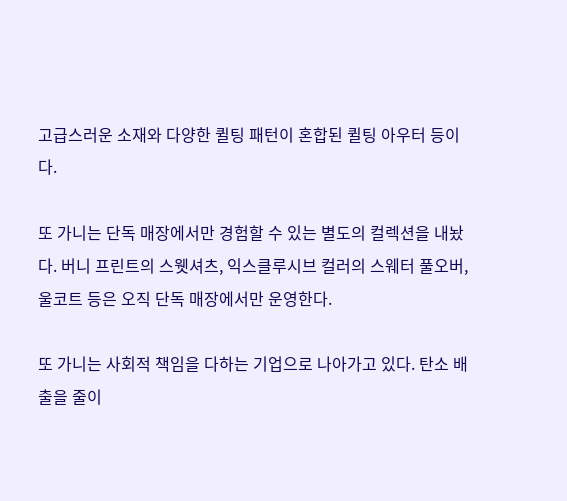고급스러운 소재와 다양한 퀼팅 패턴이 혼합된 퀼팅 아우터 등이다.

또 가니는 단독 매장에서만 경험할 수 있는 별도의 컬렉션을 내놨다. 버니 프린트의 스웻셔츠, 익스클루시브 컬러의 스웨터 풀오버, 울코트 등은 오직 단독 매장에서만 운영한다.

또 가니는 사회적 책임을 다하는 기업으로 나아가고 있다. 탄소 배출을 줄이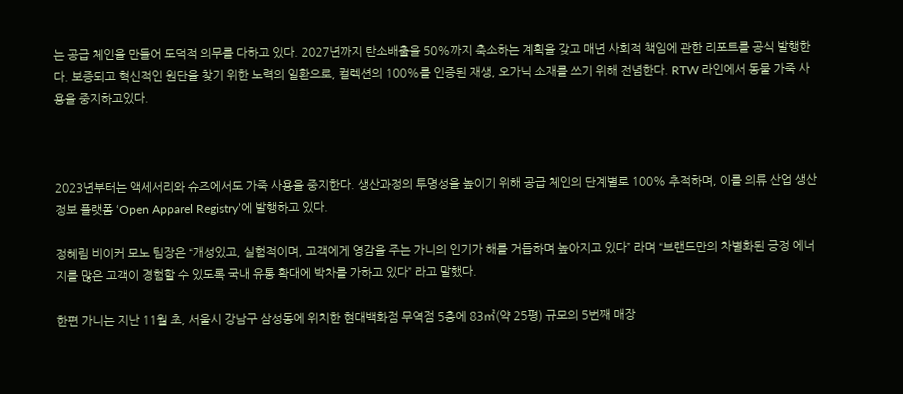는 공급 체인을 만들어 도덕적 의무를 다하고 있다. 2027년까지 탄소배출을 50%까지 축소하는 계획을 갖고 매년 사회적 책임에 관한 리포트를 공식 발행한다. 보증되고 혁신적인 원단을 찾기 위한 노력의 일환으로, 컬렉션의 100%를 인증된 재생, 오가닉 소재를 쓰기 위해 전념한다. RTW 라인에서 동물 가죽 사용을 중지하고있다.



2023년부터는 액세서리와 슈즈에서도 가죽 사용을 중지한다. 생산과정의 투명성을 높이기 위해 공급 체인의 단계별로 100% 추적하며, 이를 의류 산업 생산 정보 플랫폼 ‘Open Apparel Registry’에 발행하고 있다.

정혜림 비이커 모노 팀장은 “개성있고, 실험적이며, 고객에게 영감을 주는 가니의 인기가 해를 거듭하며 높아지고 있다” 라며 “브랜드만의 차별화된 긍정 에너지를 많은 고객이 경험할 수 있도록 국내 유통 확대에 박차를 가하고 있다” 라고 말했다.

한편 가니는 지난 11월 초, 서울시 강남구 삼성동에 위치한 현대백화점 무역점 5층에 83㎡(약 25평) 규모의 5번째 매장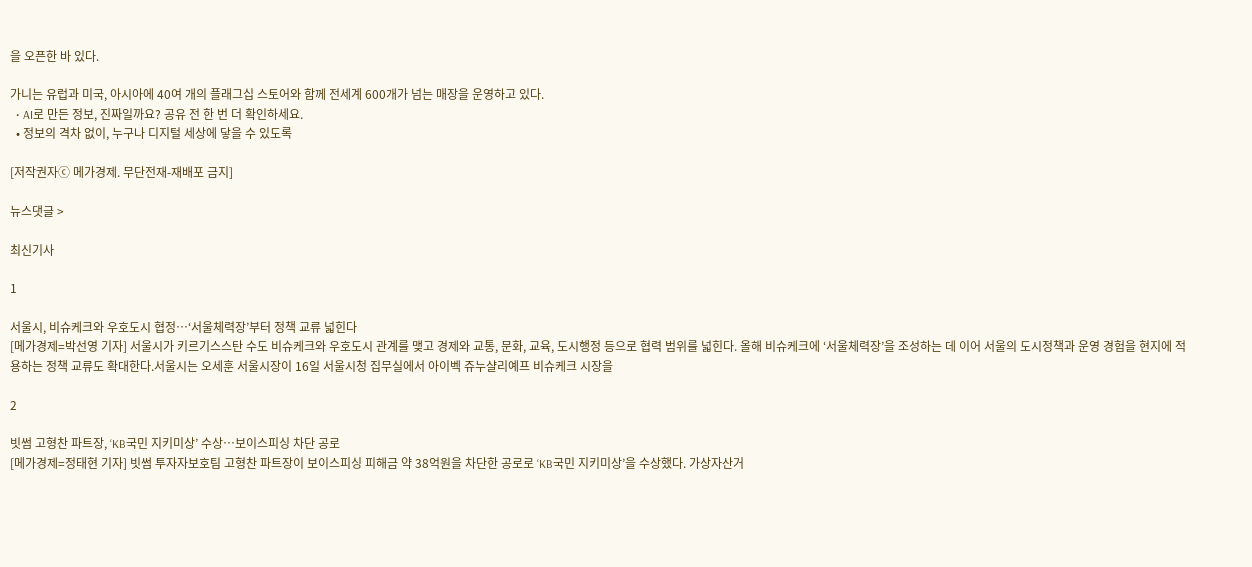을 오픈한 바 있다.

가니는 유럽과 미국, 아시아에 40여 개의 플래그십 스토어와 함께 전세계 600개가 넘는 매장을 운영하고 있다.
  • AI로 만든 정보, 진짜일까요? 공유 전 한 번 더 확인하세요.
  • 정보의 격차 없이, 누구나 디지털 세상에 닿을 수 있도록

[저작권자ⓒ 메가경제. 무단전재-재배포 금지]

뉴스댓글 >

최신기사

1

서울시, 비슈케크와 우호도시 협정…‘서울체력장’부터 정책 교류 넓힌다
[메가경제=박선영 기자] 서울시가 키르기스스탄 수도 비슈케크와 우호도시 관계를 맺고 경제와 교통, 문화, 교육, 도시행정 등으로 협력 범위를 넓힌다. 올해 비슈케크에 ‘서울체력장’을 조성하는 데 이어 서울의 도시정책과 운영 경험을 현지에 적용하는 정책 교류도 확대한다.서울시는 오세훈 서울시장이 16일 서울시청 집무실에서 아이벡 쥬누샬리예프 비슈케크 시장을

2

빗썸 고형찬 파트장, ‘KB국민 지키미상’ 수상…보이스피싱 차단 공로
[메가경제=정태현 기자] 빗썸 투자자보호팀 고형찬 파트장이 보이스피싱 피해금 약 38억원을 차단한 공로로 ‘KB국민 지키미상’을 수상했다. 가상자산거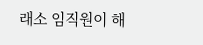래소 임직원이 해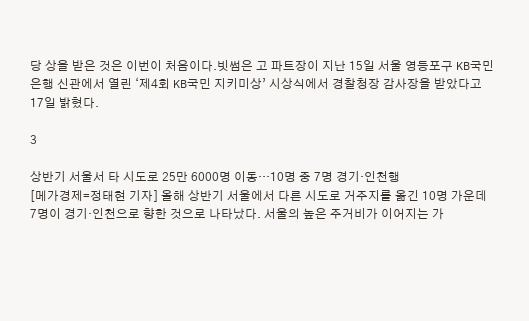당 상을 받은 것은 이번이 처음이다.빗썸은 고 파트장이 지난 15일 서울 영등포구 KB국민은행 신관에서 열린 ‘제4회 KB국민 지키미상’ 시상식에서 경찰청장 감사장을 받았다고 17일 밝혔다.

3

상반기 서울서 타 시도로 25만 6000명 이동…10명 중 7명 경기·인천행
[메가경제=정태현 기자] 올해 상반기 서울에서 다른 시도로 거주지를 옮긴 10명 가운데 7명이 경기·인천으로 향한 것으로 나타났다. 서울의 높은 주거비가 이어지는 가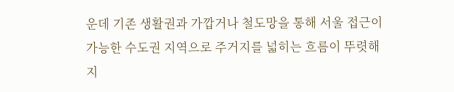운데 기존 생활권과 가깝거나 철도망을 통해 서울 접근이 가능한 수도권 지역으로 주거지를 넓히는 흐름이 뚜렷해지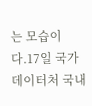는 모습이다.17일 국가데이터처 국내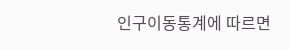인구이동통계에 따르면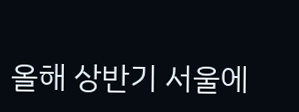올해 상반기 서울에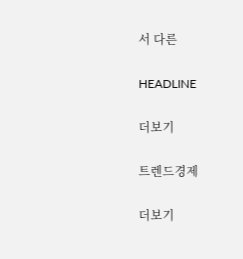서 다른

HEADLINE

더보기

트렌드경제

더보기